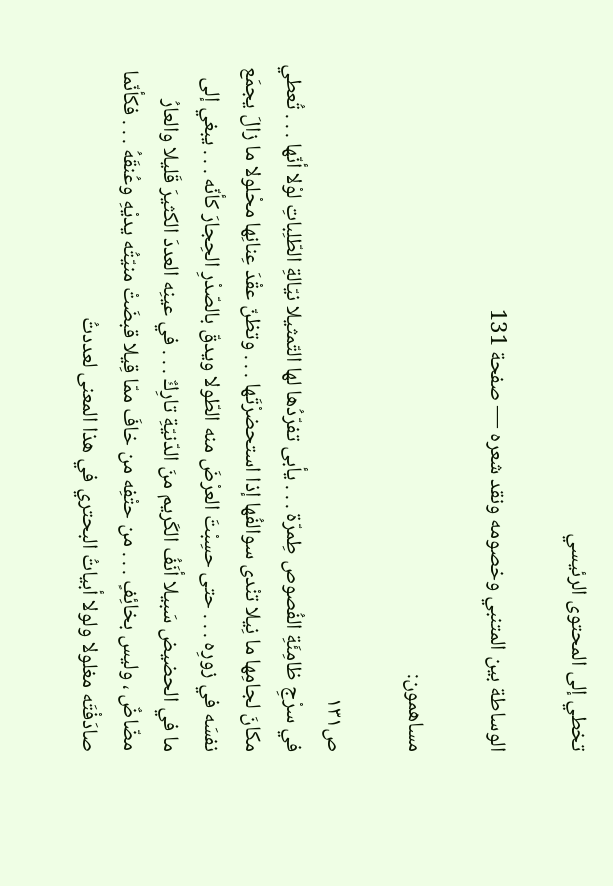تخطي إلى المحتوى الرئيسي

الوساطة بين المتنبي وخصومه ونقد شعره — صفحة 131

مساهمون:

ص١٣١
في سرْجِ ظامِئَةِ الفُصوص طِمرّة . . . يأبى تفرّدُها لها التّمثيلا نيّالةِ الطّلِباتِ لوْلا أنّها . . . تُعطي مكانَ لجامِها ما نِيلا تنْدى سوالفُها إذا استحضرْتَها . . . وتظنّ عقْدَ عِنانِها محْلولا ما زالَ يجمَع نفسَه في زورِه . . . حتى حسِبْتَ العرْضَ منه الطّولا ويدقّ بالصّدْرِ الحِجارَ كأنّه . . . يبغي إلى ما في الحضيض سَبيلا أنَفُ الكَريم منَ الدّنيّةِ تارِكٌ . . . في عينِه العددَ الكثيرَ قَليلا والعارُ مضّاضٌ ، وليس بخائِفٍ . . . من حتْفِه من خافَ ممّا قِيلا قبضَتْ منيّتُه يديْهِ وعُنقَهُ . . . فكأنّما صادَفْتَه مغلولا ولولا أبياتُ البحتري في هذا المعنى لعددتُ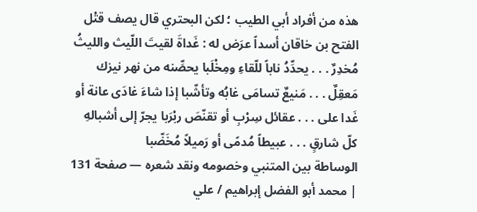هذه من أفراد أبي الطيب ؛ لكن البحتري قال يصف قتْل الفتح بن خاقان أسداً عرَض له : غَداةَ لقيتَ اللّيث والليثُ مُخدِرٌ . . . يحدِّدُ ناباً للّقاءِ ومِخْلَبا يحصِّنه من نهر نيزك مَعقِلٌ . . . مَنيعٌ تسامَى غابُه وتأشّبا إذا شاءَ غادَى عانة أو غَدا على . . . عقائل سِرْبِ أو تقنّصَ ربْرَبا يجرّ إلى أشبالهِ كلّ شارقٍ . . . عبيطاً مُدمًى أو رَميلاً مُخَضّبا
الوساطة بين المتنبي وخصومه ونقد شعره — صفحة 131 | محمد أبو الفضل إبراهيم / علي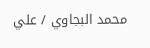محمد البجاوي / علي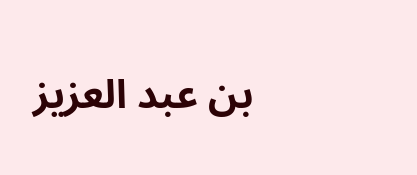بن عبد العزيز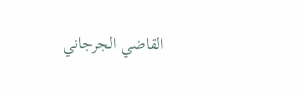القاضي الجرجاني